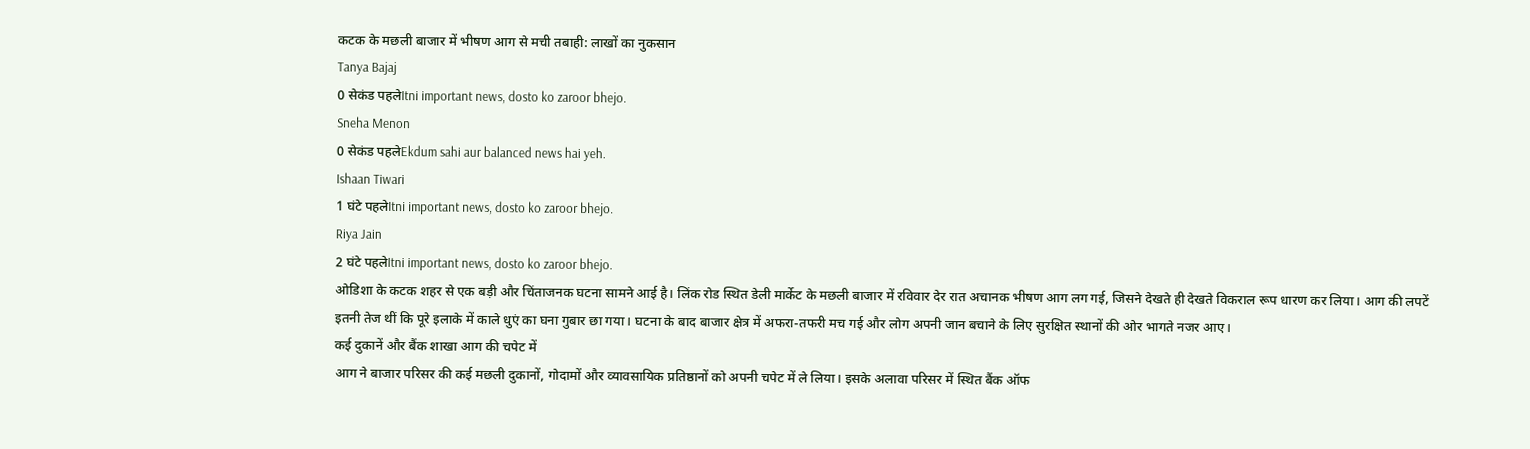कटक के मछली बाजार में भीषण आग से मची तबाही: लाखों का नुकसान
Tanya Bajaj
0 सेकंड पहलेItni important news, dosto ko zaroor bhejo.
Sneha Menon
0 सेकंड पहलेEkdum sahi aur balanced news hai yeh.
Ishaan Tiwari
1 घंटे पहलेItni important news, dosto ko zaroor bhejo.
Riya Jain
2 घंटे पहलेItni important news, dosto ko zaroor bhejo.
ओडिशा के कटक शहर से एक बड़ी और चिंताजनक घटना सामने आई है। लिंक रोड स्थित डेली मार्केट के मछली बाजार में रविवार देर रात अचानक भीषण आग लग गई, जिसने देखते ही देखते विकराल रूप धारण कर लिया। आग की लपटें इतनी तेज थीं कि पूरे इलाके में काले धुएं का घना गुबार छा गया। घटना के बाद बाजार क्षेत्र में अफरा-तफरी मच गई और लोग अपनी जान बचाने के लिए सुरक्षित स्थानों की ओर भागते नजर आए।
कई दुकानें और बैंक शाखा आग की चपेट में
आग ने बाजार परिसर की कई मछली दुकानों, गोदामों और व्यावसायिक प्रतिष्ठानों को अपनी चपेट में ले लिया। इसके अलावा परिसर में स्थित बैंक ऑफ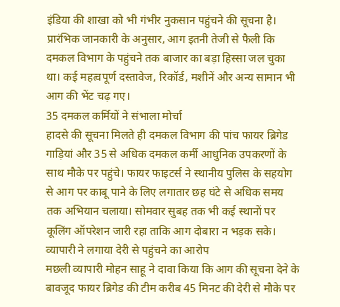इंडिया की शाखा को भी गंभीर नुकसान पहुंचने की सूचना है। प्रारंभिक जानकारी के अनुसार, आग इतनी तेजी से फैली कि दमकल विभाग के पहुंचने तक बाजार का बड़ा हिस्सा जल चुका था। कई महत्वपूर्ण दस्तावेज, रिकॉर्ड, मशीनें और अन्य सामान भी आग की भेंट चढ़ गए।
35 दमकल कर्मियों ने संभाला मोर्चा
हादसे की सूचना मिलते ही दमकल विभाग की पांच फायर ब्रिगेड गाड़ियां और 35 से अधिक दमकल कर्मी आधुनिक उपकरणों के साथ मौके पर पहुंचे। फायर फाइटर्स ने स्थानीय पुलिस के सहयोग से आग पर काबू पाने के लिए लगातार छह घंटे से अधिक समय तक अभियान चलाया। सोमवार सुबह तक भी कई स्थानों पर कूलिंग ऑपरेशन जारी रहा ताकि आग दोबारा न भड़क सके।
व्यापारी ने लगाया देरी से पहुंचने का आरोप
मछली व्यापारी मोहन साहू ने दावा किया कि आग की सूचना देने के बावजूद फायर ब्रिगेड की टीम करीब 45 मिनट की देरी से मौके पर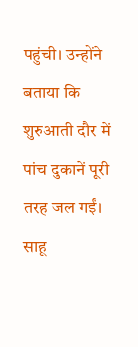पहुंची। उन्होंने बताया कि शुरुआती दौर में पांच दुकानें पूरी तरह जल गईं। साहू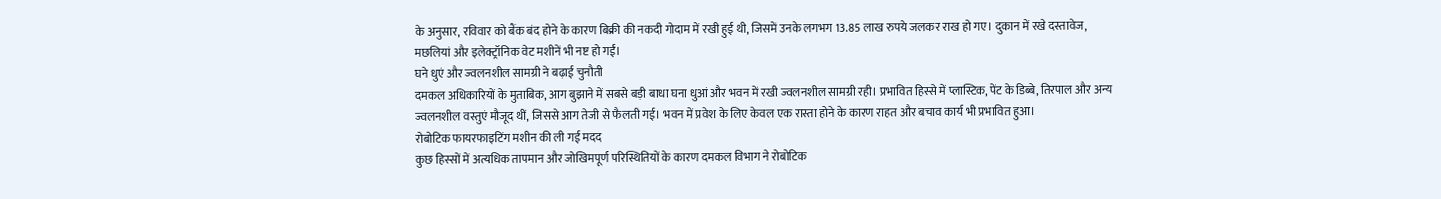के अनुसार, रविवार को बैंक बंद होने के कारण बिक्री की नकदी गोदाम में रखी हुई थी, जिसमें उनके लगभग 13.85 लाख रुपये जलकर राख हो गए। दुकान में रखे दस्तावेज, मछलियां और इलेक्ट्रॉनिक वेट मशीनें भी नष्ट हो गईं।
घने धुएं और ज्वलनशील सामग्री ने बढ़ाई चुनौती
दमकल अधिकारियों के मुताबिक, आग बुझाने में सबसे बड़ी बाधा घना धुआं और भवन में रखी ज्वलनशील सामग्री रही। प्रभावित हिस्से में प्लास्टिक, पेंट के डिब्बे, तिरपाल और अन्य ज्वलनशील वस्तुएं मौजूद थीं, जिससे आग तेजी से फैलती गई। भवन में प्रवेश के लिए केवल एक रास्ता होने के कारण राहत और बचाव कार्य भी प्रभावित हुआ।
रोबोटिक फायरफाइटिंग मशीन की ली गई मदद
कुछ हिस्सों में अत्यधिक तापमान और जोखिमपूर्ण परिस्थितियों के कारण दमकल विभाग ने रोबोटिक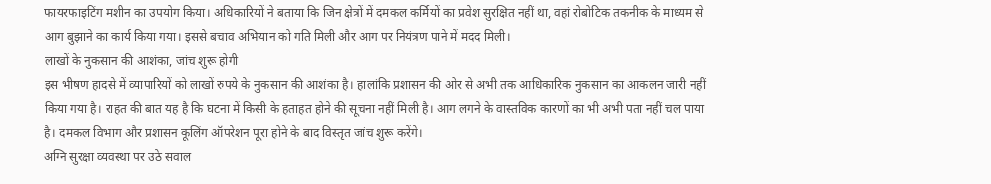फायरफाइटिंग मशीन का उपयोग किया। अधिकारियों ने बताया कि जिन क्षेत्रों में दमकल कर्मियों का प्रवेश सुरक्षित नहीं था, वहां रोबोटिक तकनीक के माध्यम से आग बुझाने का कार्य किया गया। इससे बचाव अभियान को गति मिली और आग पर नियंत्रण पाने में मदद मिली।
लाखों के नुकसान की आशंका, जांच शुरू होगी
इस भीषण हादसे में व्यापारियों को लाखों रुपये के नुकसान की आशंका है। हालांकि प्रशासन की ओर से अभी तक आधिकारिक नुकसान का आकलन जारी नहीं किया गया है। राहत की बात यह है कि घटना में किसी के हताहत होने की सूचना नहीं मिली है। आग लगने के वास्तविक कारणों का भी अभी पता नहीं चल पाया है। दमकल विभाग और प्रशासन कूलिंग ऑपरेशन पूरा होने के बाद विस्तृत जांच शुरू करेंगे।
अग्नि सुरक्षा व्यवस्था पर उठे सवाल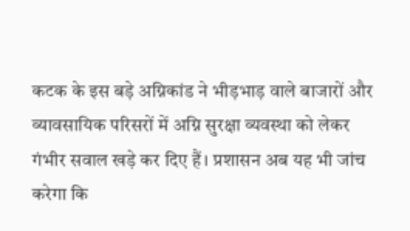कटक के इस बड़े अग्निकांड ने भीड़भाड़ वाले बाजारों और व्यावसायिक परिसरों में अग्नि सुरक्षा व्यवस्था को लेकर गंभीर सवाल खड़े कर दिए हैं। प्रशासन अब यह भी जांच करेगा कि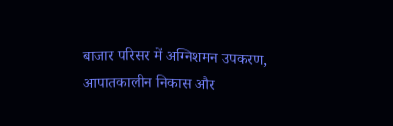बाजार परिसर में अग्निशमन उपकरण, आपातकालीन निकास और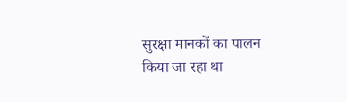सुरक्षा मानकों का पालन किया जा रहा था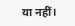या नहीं।